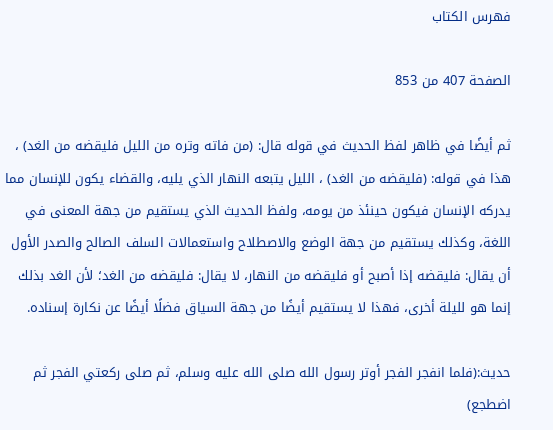فهرس الكتاب

الصفحة 407 من 853

ثم أيضًا في ظاهر لفظ الحديث في قوله قال: (من فاته وتره من الليل فليقضه من الغد) ، هذا في قوله: (فليقضه من الغد) ، الليل يتبعه النهار الذي يليه، والقضاء يكون للإنسان مما يدركه الإنسان فيكون حينئذ من يومه، ولفظ الحديث الذي يستقيم من جهة المعنى في اللغة، وكذلك يستقيم من جهة الوضع والاصطلاح واستعمالات السلف الصالح والصدر الأول أن يقال: فليقضه إذا أصبح أو فليقضه من النهار، لا يقال: فليقضه من الغد؛ لأن الغد بذلك إنما هو لليلة أخرى، فهذا لا يستقيم أيضًا من جهة السياق فضلًا أيضًا عن نكارة إسناده.

حديث:(فلما انفجر الفجر أوتر رسول الله صلى الله عليه وسلم، ثم صلى ركعتي الفجر ثم اضطجع)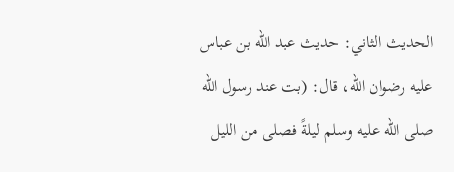الحديث الثاني: حديث عبد الله بن عباس عليه رضوان الله، قال: (بت عند رسول الله صلى الله عليه وسلم ليلةً فصلى من الليل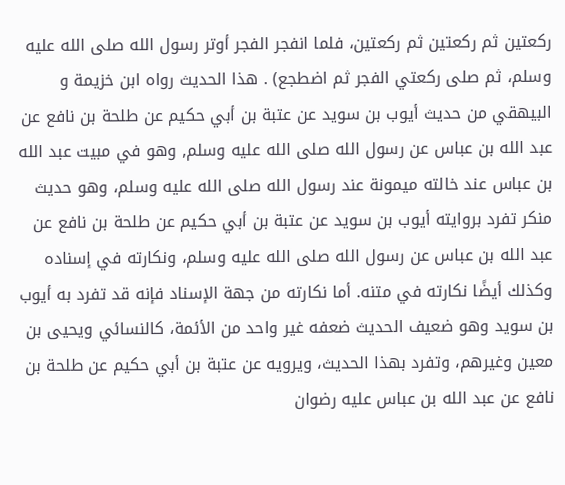ركعتين ثم ركعتين ثم ركعتين، فلما انفجر الفجر أوتر رسول الله صلى الله عليه وسلم، ثم صلى ركعتي الفجر ثم اضطجع) . هذا الحديث رواه ابن خزيمة و البيهقي من حديث أيوب بن سويد عن عتبة بن أبي حكيم عن طلحة بن نافع عن عبد الله بن عباس عن رسول الله صلى الله عليه وسلم, وهو في مبيت عبد الله بن عباس عند خالته ميمونة عند رسول الله صلى الله عليه وسلم، وهو حديث منكر تفرد بروايته أيوب بن سويد عن عتبة بن أبي حكيم عن طلحة بن نافع عن عبد الله بن عباس عن رسول الله صلى الله عليه وسلم، ونكارته في إسناده وكذلك أيضًا نكارته في متنه. أما نكارته من جهة الإسناد فإنه قد تفرد به أيوب بن سويد وهو ضعيف الحديث ضعفه غير واحد من الأئمة، كالنسائي ويحيى بن معين وغيرهم، وتفرد بهذا الحديث، ويرويه عن عتبة بن أبي حكيم عن طلحة بن نافع عن عبد الله بن عباس عليه رضوان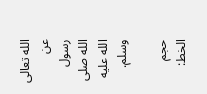الله تعالى عن رسول الله صلى الله عليه وسلم.

حجم الخط: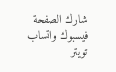شارك الصفحة
فيسبوك واتساب تويتر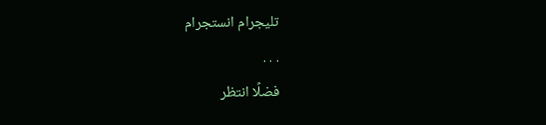تليجرام انستجرام
. . .
فضلًا انتظر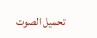تحميل الصوت